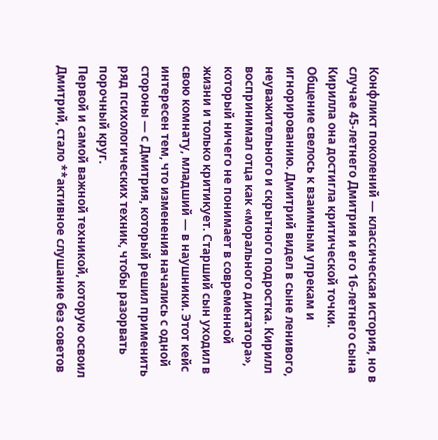Конфликт поколений — классическая история, но в случае 45-летнего Дмитрия и его 16-летнего сына Кирилла она достигла критической точки. Общение свелось к взаимным упрекам и игнорированию. Дмитрий видел в сыне ленивого, неуважительного и скрытного подростка. Кирилл воспринимал отца как «морального диктатора», который ничего не понимает в современной жизни и только критикует. Старший сын уходил в свою комнату, младший — в наушники. Этот кейс интересен тем, что изменения начались с одной стороны — с Дмитрия, который решил применить ряд психологических техник, чтобы разорвать порочный круг.
Первой и самой важной техникой, которую освоил Дмитрий, стало **активное слушание без советов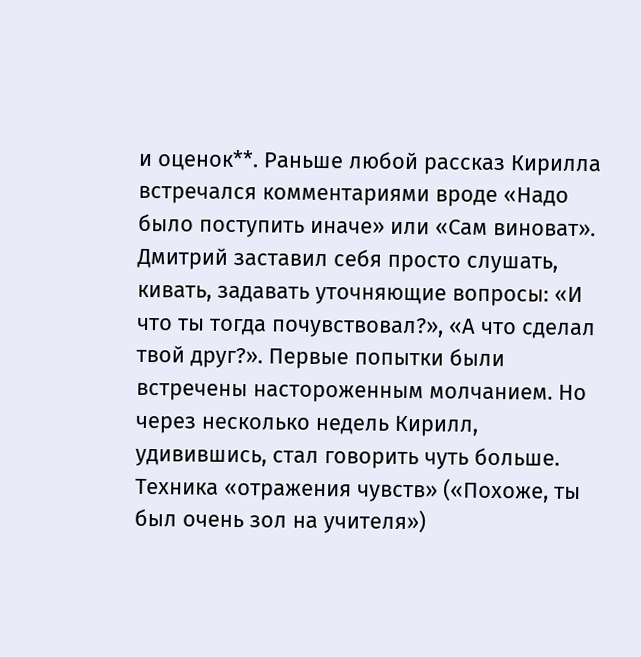и оценок**. Раньше любой рассказ Кирилла встречался комментариями вроде «Надо было поступить иначе» или «Сам виноват». Дмитрий заставил себя просто слушать, кивать, задавать уточняющие вопросы: «И что ты тогда почувствовал?», «А что сделал твой друг?». Первые попытки были встречены настороженным молчанием. Но через несколько недель Кирилл, удивившись, стал говорить чуть больше. Техника «отражения чувств» («Похоже, ты был очень зол на учителя»)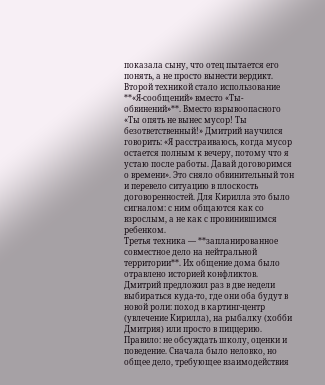показала сыну, что отец пытается его понять, а не просто вынести вердикт.
Второй техникой стало использование **«Я-сообщений» вместо «Ты-обвинений»**. Вместо взрывоопасного «Ты опять не вынес мусор! Ты безответственный!» Дмитрий научился говорить: «Я расстраиваюсь, когда мусор остается полным к вечеру, потому что я устаю после работы. Давай договоримся о времени». Это сняло обвинительный тон и перевело ситуацию в плоскость договоренностей. Для Кирилла это было сигналом: с ним общаются как со взрослым, а не как с провинившимся ребенком.
Третья техника — **запланированное совместное дело на нейтральной территории**. Их общение дома было отравлено историей конфликтов. Дмитрий предложил раз в две недели выбираться куда-то, где они оба будут в новой роли: поход в картинг-центр (увлечение Кирилла), на рыбалку (хобби Дмитрия) или просто в пиццерию. Правило: не обсуждать школу, оценки и поведение. Сначала было неловко, но общее дело, требующее взаимодействия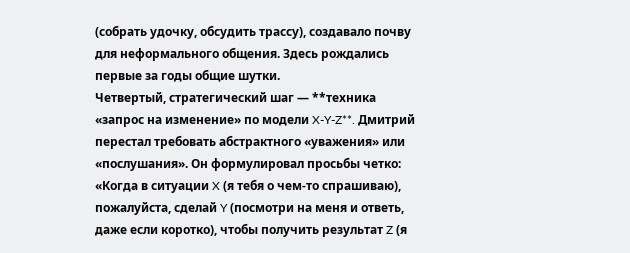(собрать удочку, обсудить трассу), создавало почву для неформального общения. Здесь рождались первые за годы общие шутки.
Четвертый, стратегический шаг — **техника «запрос на изменение» по модели X-Y-Z**. Дмитрий перестал требовать абстрактного «уважения» или «послушания». Он формулировал просьбы четко: «Когда в ситуации X (я тебя о чем-то спрашиваю), пожалуйста, сделай Y (посмотри на меня и ответь, даже если коротко), чтобы получить результат Z (я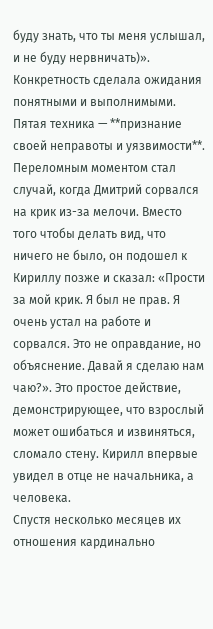буду знать, что ты меня услышал, и не буду нервничать)». Конкретность сделала ожидания понятными и выполнимыми.
Пятая техника — **признание своей неправоты и уязвимости**. Переломным моментом стал случай, когда Дмитрий сорвался на крик из-за мелочи. Вместо того чтобы делать вид, что ничего не было, он подошел к Кириллу позже и сказал: «Прости за мой крик. Я был не прав. Я очень устал на работе и сорвался. Это не оправдание, но объяснение. Давай я сделаю нам чаю?». Это простое действие, демонстрирующее, что взрослый может ошибаться и извиняться, сломало стену. Кирилл впервые увидел в отце не начальника, а человека.
Спустя несколько месяцев их отношения кардинально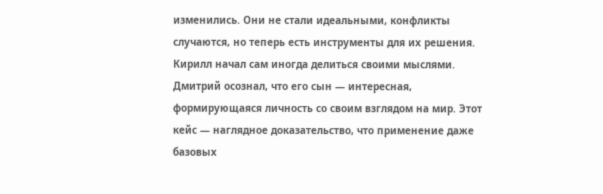изменились. Они не стали идеальными, конфликты случаются, но теперь есть инструменты для их решения. Кирилл начал сам иногда делиться своими мыслями. Дмитрий осознал, что его сын — интересная, формирующаяся личность со своим взглядом на мир. Этот кейс — наглядное доказательство, что применение даже базовых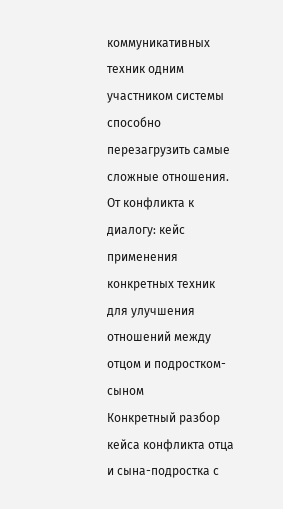коммуникативных техник одним участником системы способно перезагрузить самые сложные отношения.
От конфликта к диалогу: кейс применения конкретных техник для улучшения отношений между отцом и подростком-сыном
Конкретный разбор кейса конфликта отца и сына-подростка с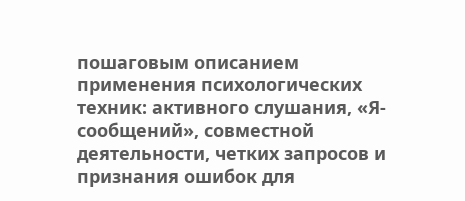пошаговым описанием применения психологических техник: активного слушания, «Я-сообщений», совместной деятельности, четких запросов и признания ошибок для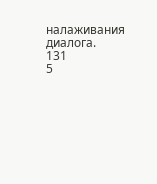налаживания диалога.
131
5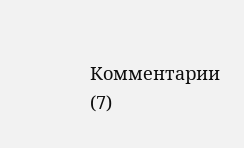Комментарии (7)